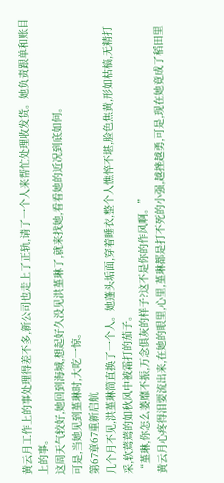黄云月工作上的事处理得差不多,新公司也走上了正轨,请了一个人来帮忙处理收发货。她负责跟单和账目上的事。
这周天气较好,她回到海城,想起好久没见洪堇琳了,就来找她,看看她的近况到底如何。
可是,当她见到堇琳时,大吃一惊。
第67章67重新启航
几个月不见,洪堇琳简直换了一个人。她蓬头垢面,穿着睡衣,整个人憔悴不堪,脸色焦黄,形如枯槁,无精打采,软蔫蔫的如秋风中被霜打的茄子。
“堇琳,你怎么萎靡不振,万念俱灰的样子?这不是你的作风啊。”
黄云月心疼得泪要流出来,在她的眼里,心里,堇琳都是打不死的小强,越挫越勇,可是,现在她竟成了稻田里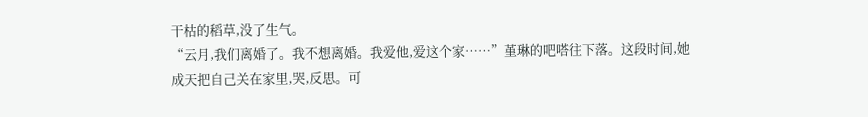干枯的稻草,没了生气。
“云月,我们离婚了。我不想离婚。我爱他,爱这个家……”堇琳的吧嗒往下落。这段时间,她成天把自己关在家里,哭,反思。可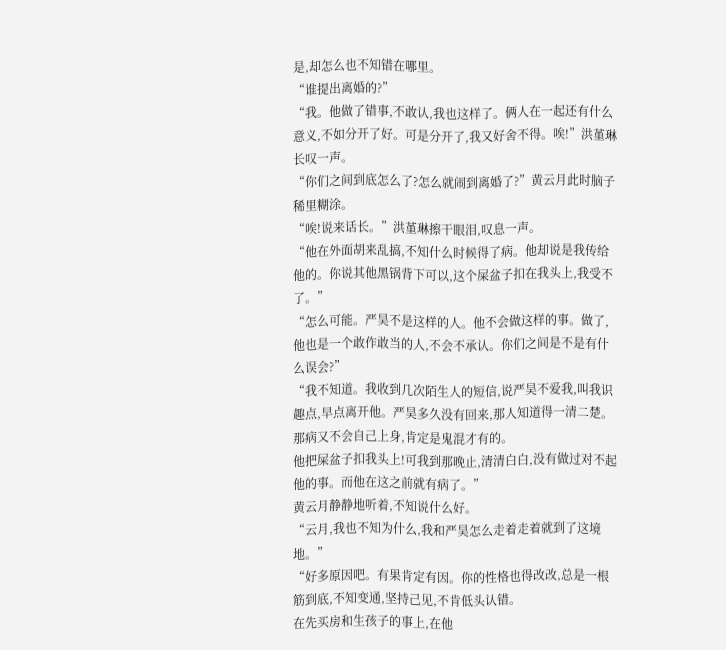是,却怎么也不知错在哪里。
“谁提出离婚的?”
“我。他做了错事,不敢认,我也这样了。俩人在一起还有什么意义,不如分开了好。可是分开了,我又好舍不得。唉!”洪堇琳长叹一声。
“你们之间到底怎么了?怎么就闹到离婚了?”黄云月此时脑子稀里糊涂。
“唉!说来话长。”洪堇琳擦干眼泪,叹息一声。
“他在外面胡来乱搞,不知什么时候得了病。他却说是我传给他的。你说其他黑锅背下可以,这个屎盆子扣在我头上,我受不了。”
“怎么可能。严昊不是这样的人。他不会做这样的事。做了,他也是一个敢作敢当的人,不会不承认。你们之间是不是有什么误会?”
“我不知道。我收到几次陌生人的短信,说严昊不爱我,叫我识趣点,早点离开他。严昊多久没有回来,那人知道得一清二楚。那病又不会自己上身,肯定是鬼混才有的。
他把屎盆子扣我头上!可我到那晚止,清清白白,没有做过对不起他的事。而他在这之前就有病了。”
黄云月静静地听着,不知说什么好。
“云月,我也不知为什么,我和严昊怎么走着走着就到了这境地。”
“好多原因吧。有果肯定有因。你的性格也得改改,总是一根筋到底,不知变通,坚持己见,不肯低头认错。
在先买房和生孩子的事上,在他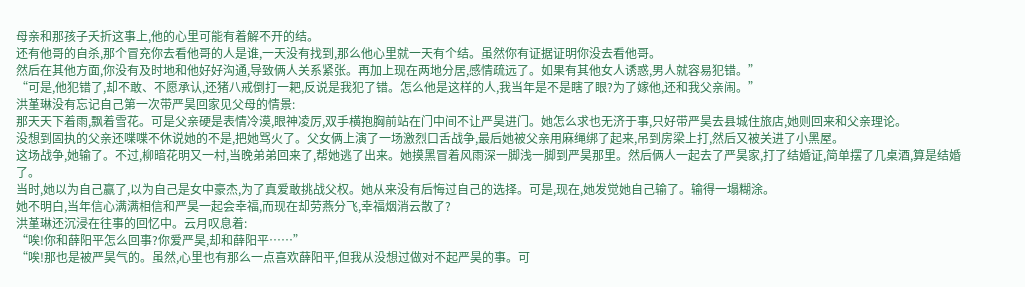母亲和那孩子夭折这事上,他的心里可能有着解不开的结。
还有他哥的自杀,那个冒充你去看他哥的人是谁,一天没有找到,那么他心里就一天有个结。虽然你有证据证明你没去看他哥。
然后在其他方面,你没有及时地和他好好沟通,导致俩人关系紧张。再加上现在两地分居,感情疏远了。如果有其他女人诱惑,男人就容易犯错。”
“可是,他犯错了,却不敢、不愿承认,还猪八戒倒打一耙,反说是我犯了错。怎么他是这样的人,我当年是不是瞎了眼?为了嫁他,还和我父亲闹。”
洪堇琳没有忘记自己第一次带严昊回家见父母的情景:
那天天下着雨,飘着雪花。可是父亲硬是表情冷漠,眼神凌厉,双手横抱胸前站在门中间不让严昊进门。她怎么求也无济于事,只好带严昊去县城住旅店,她则回来和父亲理论。
没想到固执的父亲还喋喋不休说她的不是,把她骂火了。父女俩上演了一场激烈口舌战争,最后她被父亲用麻绳绑了起来,吊到房梁上打,然后又被关进了小黑屋。
这场战争,她输了。不过,柳暗花明又一村,当晚弟弟回来了,帮她逃了出来。她摸黑冒着风雨深一脚浅一脚到严昊那里。然后俩人一起去了严昊家,打了结婚证,简单摆了几桌酒,算是结婚了。
当时,她以为自己赢了,以为自己是女中豪杰,为了真爱敢挑战父权。她从来没有后悔过自己的选择。可是,现在,她发觉她自己输了。输得一塌糊涂。
她不明白,当年信心满满相信和严昊一起会幸福,而现在却劳燕分飞,幸福烟消云散了?
洪堇琳还沉浸在往事的回忆中。云月叹息着:
“唉!你和薛阳平怎么回事?你爱严昊,却和薛阳平……”
“唉!那也是被严昊气的。虽然,心里也有那么一点喜欢薛阳平,但我从没想过做对不起严昊的事。可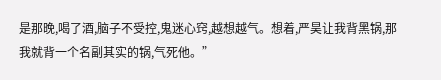是那晚,喝了酒,脑子不受控,鬼迷心窍,越想越气。想着,严昊让我背黑锅,那我就背一个名副其实的锅,气死他。”